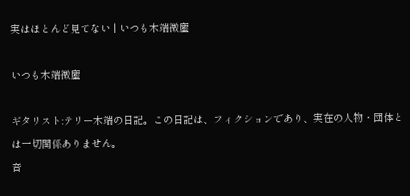実はほとんど見てない | いつも木端微塵

いつも木端微塵

ギタリスト:テリー木端の日記。この日記は、フィクションであり、実在の人物・団体とは一切関係ありません。
音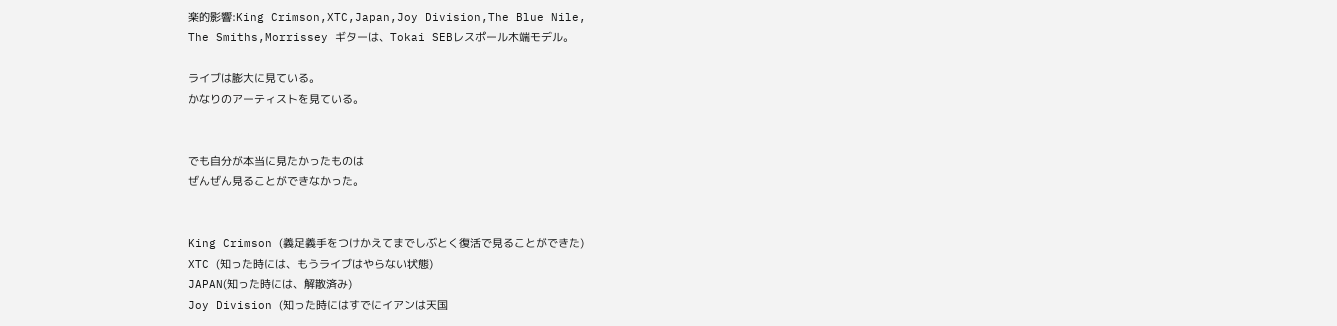楽的影響:King Crimson,XTC,Japan,Joy Division,The Blue Nile,
The Smiths,Morrissey ギターは、Tokai SEBレスポール木端モデル。

ライブは膨大に見ている。
かなりのアーティストを見ている。


でも自分が本当に見たかったものは
ぜんぜん見ることができなかった。


King Crimson (義足義手をつけかえてまでしぶとく復活で見ることができた)
XTC (知った時には、もうライブはやらない状態)
JAPAN(知った時には、解散済み)
Joy Division (知った時にはすでにイアンは天国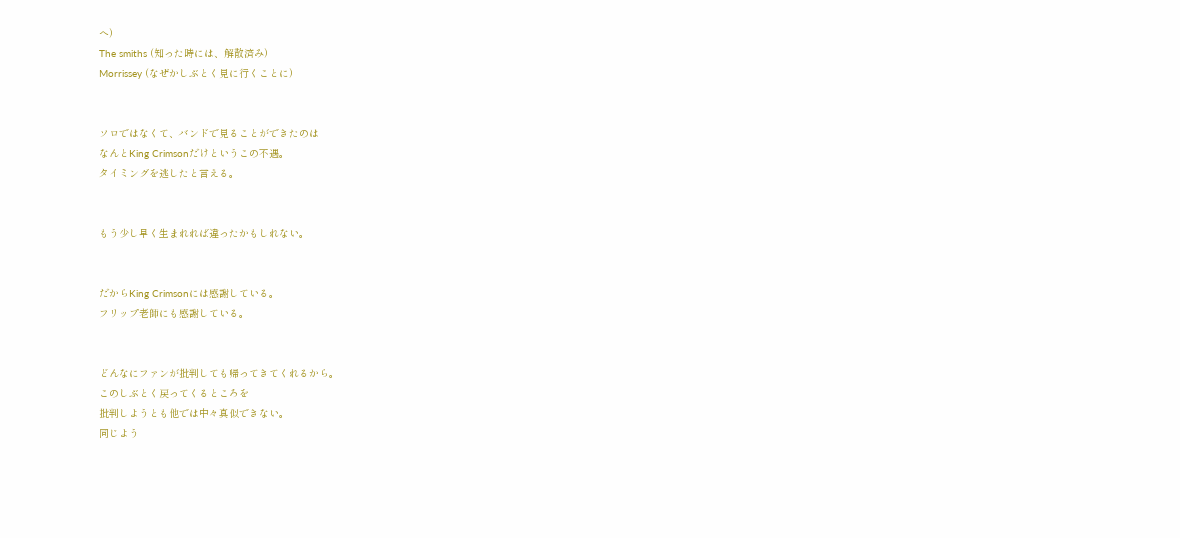へ)
The smiths (知った時には、解散済み)
Morrissey (なぜかしぶとく見に行くことに)


ソロではなくて、バンドで見ることができたのは
なんとKing Crimsonだけというこの不遇。
タイミングを逃したと言える。


もう少し早く生まれれば違ったかもしれない。


だからKing Crimsonには感謝している。
フリップ老師にも感謝している。


どんなにファンが批判しても帰ってきてくれるから。
このしぶとく戻ってくるところを
批判しようとも他では中々真似できない。
同じよう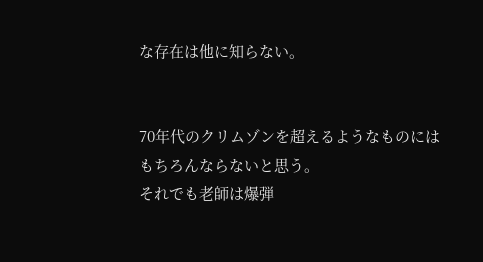な存在は他に知らない。


70年代のクリムゾンを超えるようなものには
もちろんならないと思う。
それでも老師は爆弾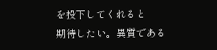を投下してくれると
期待したい。異質である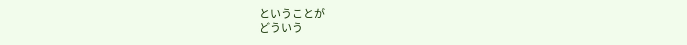ということが
どういう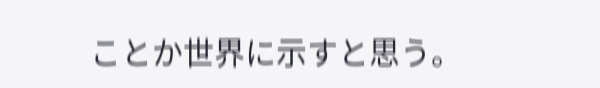ことか世界に示すと思う。